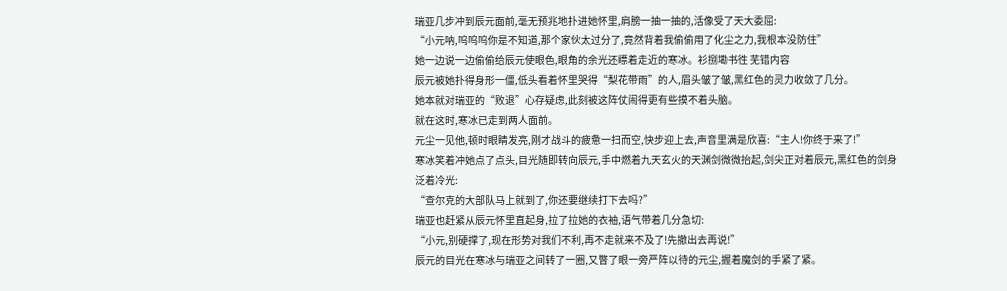瑞亚几步冲到辰元面前,毫无预兆地扑进她怀里,肩膀一抽一抽的,活像受了天大委屈:
“小元呐,呜呜呜你是不知道,那个家伙太过分了,竟然背着我偷偷用了化尘之力,我根本没防住”
她一边说一边偷偷给辰元使眼色,眼角的余光还瞟着走近的寒冰。衫捌墈书徃 芜错内容
辰元被她扑得身形一僵,低头看着怀里哭得“梨花带雨”的人,眉头皱了皱,黑红色的灵力收敛了几分。
她本就对瑞亚的“败退”心存疑虑,此刻被这阵仗闹得更有些摸不着头脑。
就在这时,寒冰已走到两人面前。
元尘一见他,顿时眼睛发亮,刚才战斗的疲惫一扫而空,快步迎上去,声音里满是欣喜:“主人!你终于来了!”
寒冰笑着冲她点了点头,目光随即转向辰元,手中燃着九天玄火的天渊剑微微抬起,剑尖正对着辰元,黑红色的剑身泛着冷光:
“查尔克的大部队马上就到了,你还要继续打下去吗?”
瑞亚也赶紧从辰元怀里直起身,拉了拉她的衣袖,语气带着几分急切:
“小元,别硬撑了,现在形势对我们不利,再不走就来不及了!先撤出去再说!”
辰元的目光在寒冰与瑞亚之间转了一圈,又瞥了眼一旁严阵以待的元尘,握着魔剑的手紧了紧。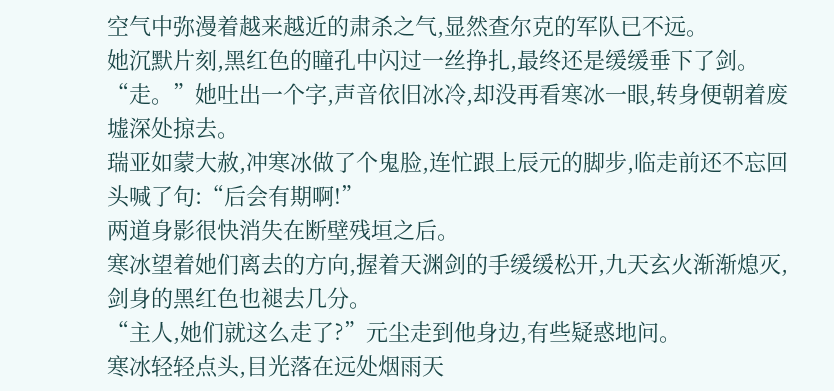空气中弥漫着越来越近的肃杀之气,显然查尔克的军队已不远。
她沉默片刻,黑红色的瞳孔中闪过一丝挣扎,最终还是缓缓垂下了剑。
“走。”她吐出一个字,声音依旧冰冷,却没再看寒冰一眼,转身便朝着废墟深处掠去。
瑞亚如蒙大赦,冲寒冰做了个鬼脸,连忙跟上辰元的脚步,临走前还不忘回头喊了句:“后会有期啊!”
两道身影很快消失在断壁残垣之后。
寒冰望着她们离去的方向,握着天渊剑的手缓缓松开,九天玄火渐渐熄灭,剑身的黑红色也褪去几分。
“主人,她们就这么走了?”元尘走到他身边,有些疑惑地问。
寒冰轻轻点头,目光落在远处烟雨天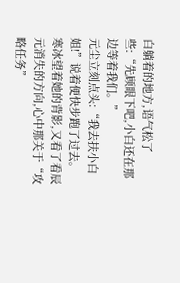白躺着的地方,语气松了些:“先顾眼下吧,小白还在那边等着我们。”
元尘立刻点头:“我去扶小白姐!”说着便快步跑了过去。
寒冰望着她的背影,又看了看辰元消失的方向,心中那关于“攻略任务”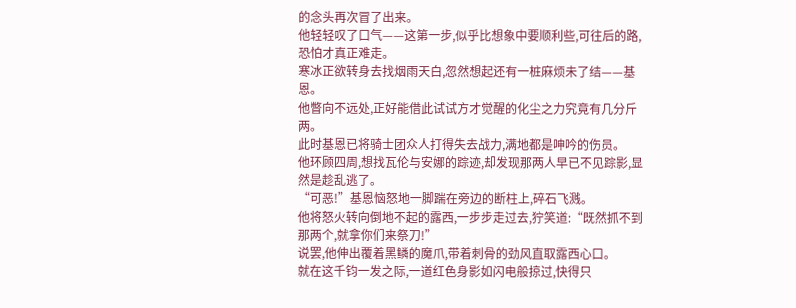的念头再次冒了出来。
他轻轻叹了口气——这第一步,似乎比想象中要顺利些,可往后的路,恐怕才真正难走。
寒冰正欲转身去找烟雨天白,忽然想起还有一桩麻烦未了结——基恩。
他瞥向不远处,正好能借此试试方才觉醒的化尘之力究竟有几分斤两。
此时基恩已将骑士团众人打得失去战力,满地都是呻吟的伤员。
他环顾四周,想找瓦伦与安娜的踪迹,却发现那两人早已不见踪影,显然是趁乱逃了。
“可恶!”基恩恼怒地一脚踹在旁边的断柱上,碎石飞溅。
他将怒火转向倒地不起的露西,一步步走过去,狞笑道:“既然抓不到那两个,就拿你们来祭刀!”
说罢,他伸出覆着黑鳞的魔爪,带着刺骨的劲风直取露西心口。
就在这千钧一发之际,一道红色身影如闪电般掠过,快得只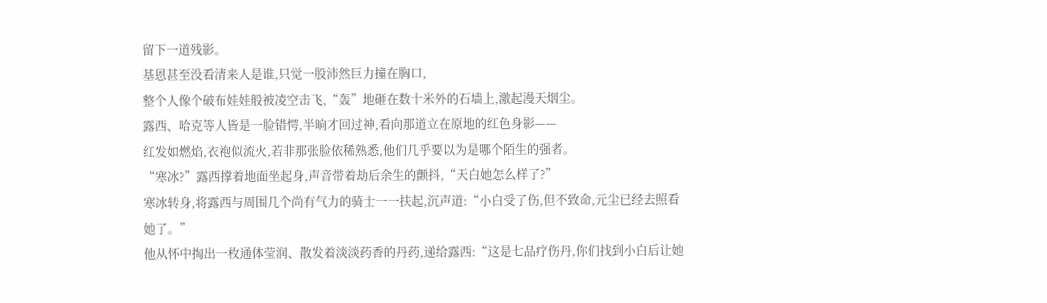留下一道残影。
基恩甚至没看清来人是谁,只觉一股沛然巨力撞在胸口,
整个人像个破布娃娃般被凌空击飞,“轰”地砸在数十米外的石墙上,激起漫天烟尘。
露西、哈克等人皆是一脸错愕,半晌才回过神,看向那道立在原地的红色身影——
红发如燃焰,衣袍似流火,若非那张脸依稀熟悉,他们几乎要以为是哪个陌生的强者。
“寒冰?”露西撑着地面坐起身,声音带着劫后余生的颤抖,“天白她怎么样了?”
寒冰转身,将露西与周围几个尚有气力的骑士一一扶起,沉声道:“小白受了伤,但不致命,元尘已经去照看她了。”
他从怀中掏出一枚通体莹润、散发着淡淡药香的丹药,递给露西:“这是七品疗伤丹,你们找到小白后让她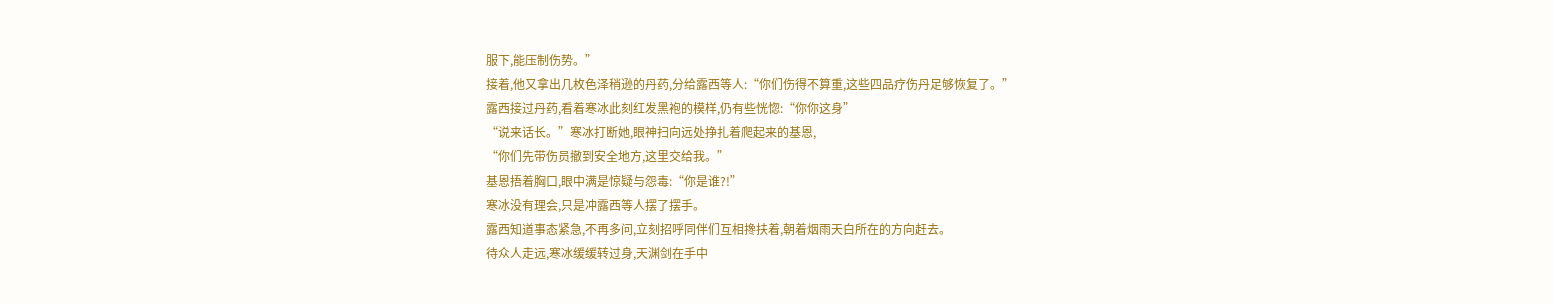服下,能压制伤势。”
接着,他又拿出几枚色泽稍逊的丹药,分给露西等人:“你们伤得不算重,这些四品疗伤丹足够恢复了。”
露西接过丹药,看着寒冰此刻红发黑袍的模样,仍有些恍惚:“你你这身”
“说来话长。”寒冰打断她,眼神扫向远处挣扎着爬起来的基恩,
“你们先带伤员撤到安全地方,这里交给我。”
基恩捂着胸口,眼中满是惊疑与怨毒:“你是谁?!”
寒冰没有理会,只是冲露西等人摆了摆手。
露西知道事态紧急,不再多问,立刻招呼同伴们互相搀扶着,朝着烟雨天白所在的方向赶去。
待众人走远,寒冰缓缓转过身,天渊剑在手中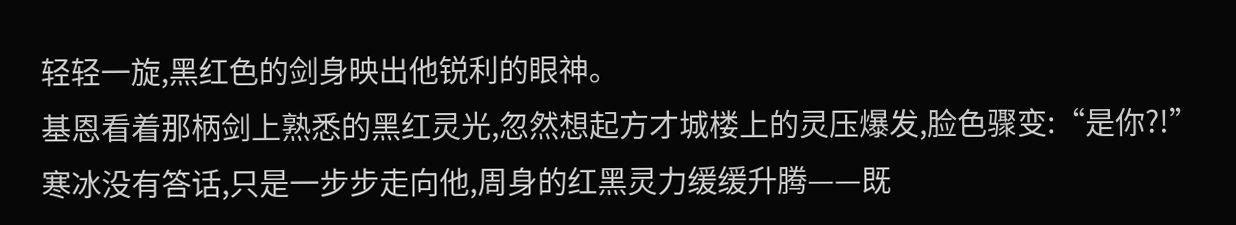轻轻一旋,黑红色的剑身映出他锐利的眼神。
基恩看着那柄剑上熟悉的黑红灵光,忽然想起方才城楼上的灵压爆发,脸色骤变:“是你?!”
寒冰没有答话,只是一步步走向他,周身的红黑灵力缓缓升腾——既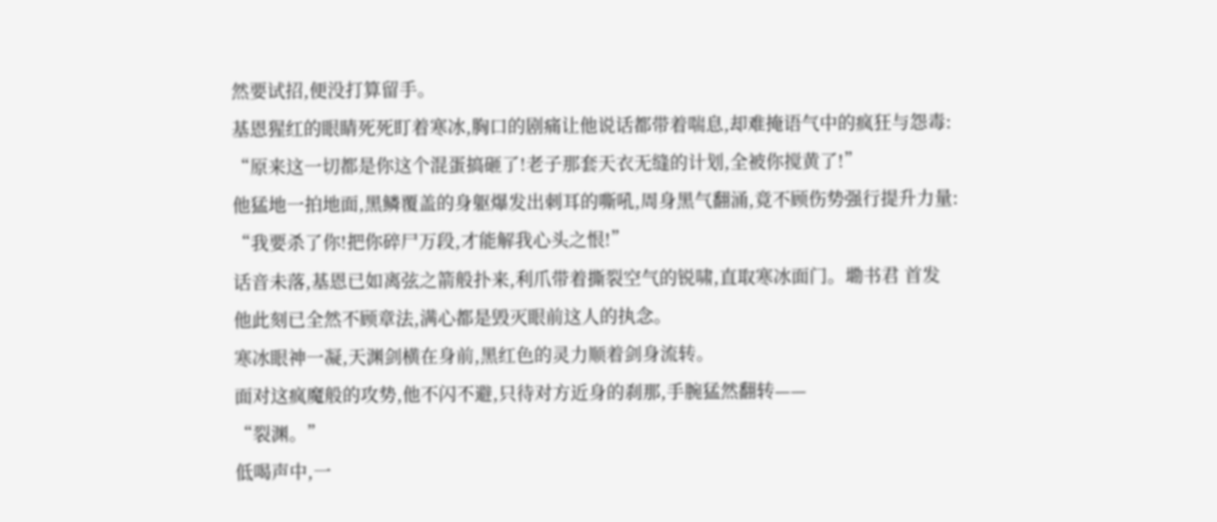然要试招,便没打算留手。
基恩猩红的眼睛死死盯着寒冰,胸口的剧痛让他说话都带着喘息,却难掩语气中的疯狂与怨毒:
“原来这一切都是你这个混蛋搞砸了!老子那套天衣无缝的计划,全被你搅黄了!”
他猛地一拍地面,黑鳞覆盖的身躯爆发出刺耳的嘶吼,周身黑气翻涌,竟不顾伤势强行提升力量:
“我要杀了你!把你碎尸万段,才能解我心头之恨!”
话音未落,基恩已如离弦之箭般扑来,利爪带着撕裂空气的锐啸,直取寒冰面门。墈书君 首发
他此刻已全然不顾章法,满心都是毁灭眼前这人的执念。
寒冰眼神一凝,天渊剑横在身前,黑红色的灵力顺着剑身流转。
面对这疯魔般的攻势,他不闪不避,只待对方近身的刹那,手腕猛然翻转——
“裂渊。”
低喝声中,一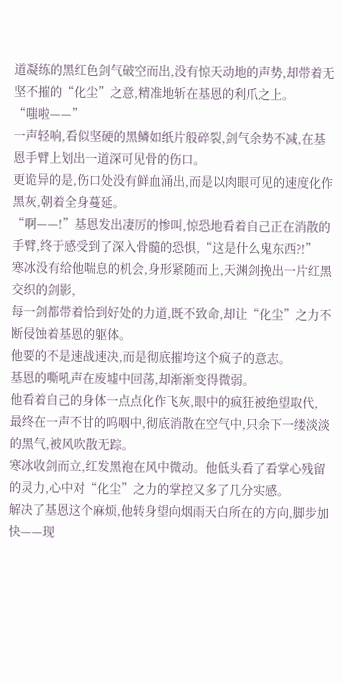道凝练的黑红色剑气破空而出,没有惊天动地的声势,却带着无坚不摧的“化尘”之意,精准地斩在基恩的利爪之上。
“嗤啦——”
一声轻响,看似坚硬的黑鳞如纸片般碎裂,剑气余势不减,在基恩手臂上划出一道深可见骨的伤口。
更诡异的是,伤口处没有鲜血涌出,而是以肉眼可见的速度化作黑灰,朝着全身蔓延。
“啊——!”基恩发出凄厉的惨叫,惊恐地看着自己正在消散的手臂,终于感受到了深入骨髓的恐惧,“这是什么鬼东西?!”
寒冰没有给他喘息的机会,身形紧随而上,天渊剑挽出一片红黑交织的剑影,
每一剑都带着恰到好处的力道,既不致命,却让“化尘”之力不断侵蚀着基恩的躯体。
他要的不是速战速决,而是彻底摧垮这个疯子的意志。
基恩的嘶吼声在废墟中回荡,却渐渐变得微弱。
他看着自己的身体一点点化作飞灰,眼中的疯狂被绝望取代,
最终在一声不甘的呜咽中,彻底消散在空气中,只余下一缕淡淡的黑气,被风吹散无踪。
寒冰收剑而立,红发黑袍在风中微动。他低头看了看掌心残留的灵力,心中对“化尘”之力的掌控又多了几分实感。
解决了基恩这个麻烦,他转身望向烟雨天白所在的方向,脚步加快——现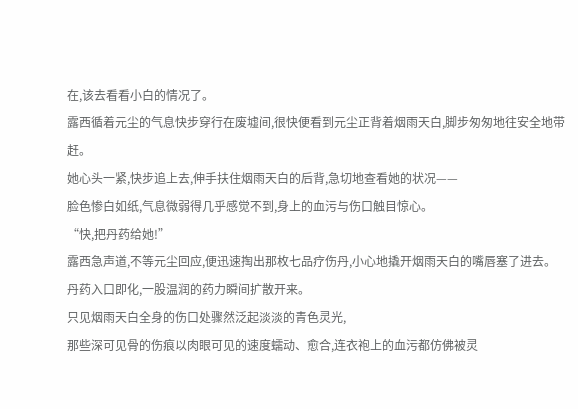在,该去看看小白的情况了。
露西循着元尘的气息快步穿行在废墟间,很快便看到元尘正背着烟雨天白,脚步匆匆地往安全地带赶。
她心头一紧,快步追上去,伸手扶住烟雨天白的后背,急切地查看她的状况——
脸色惨白如纸,气息微弱得几乎感觉不到,身上的血污与伤口触目惊心。
“快,把丹药给她!”
露西急声道,不等元尘回应,便迅速掏出那枚七品疗伤丹,小心地撬开烟雨天白的嘴唇塞了进去。
丹药入口即化,一股温润的药力瞬间扩散开来。
只见烟雨天白全身的伤口处骤然泛起淡淡的青色灵光,
那些深可见骨的伤痕以肉眼可见的速度蠕动、愈合,连衣袍上的血污都仿佛被灵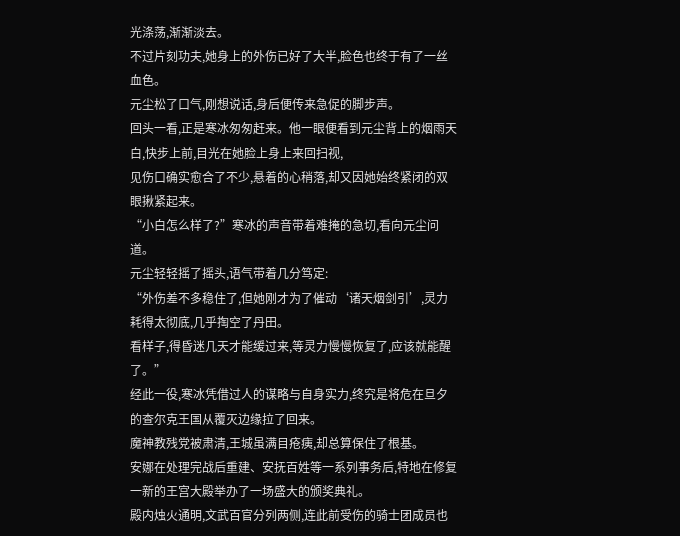光涤荡,渐渐淡去。
不过片刻功夫,她身上的外伤已好了大半,脸色也终于有了一丝血色。
元尘松了口气,刚想说话,身后便传来急促的脚步声。
回头一看,正是寒冰匆匆赶来。他一眼便看到元尘背上的烟雨天白,快步上前,目光在她脸上身上来回扫视,
见伤口确实愈合了不少,悬着的心稍落,却又因她始终紧闭的双眼揪紧起来。
“小白怎么样了?”寒冰的声音带着难掩的急切,看向元尘问道。
元尘轻轻摇了摇头,语气带着几分笃定:
“外伤差不多稳住了,但她刚才为了催动‘诸天烟剑引’,灵力耗得太彻底,几乎掏空了丹田。
看样子,得昏迷几天才能缓过来,等灵力慢慢恢复了,应该就能醒了。”
经此一役,寒冰凭借过人的谋略与自身实力,终究是将危在旦夕的查尔克王国从覆灭边缘拉了回来。
魔神教残党被肃清,王城虽满目疮痍,却总算保住了根基。
安娜在处理完战后重建、安抚百姓等一系列事务后,特地在修复一新的王宫大殿举办了一场盛大的颁奖典礼。
殿内烛火通明,文武百官分列两侧,连此前受伤的骑士团成员也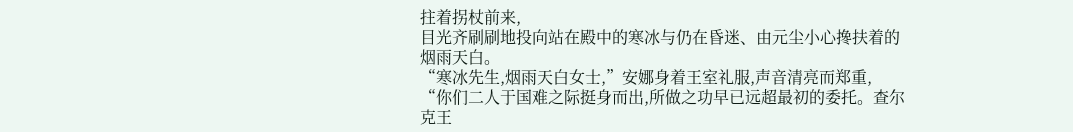拄着拐杖前来,
目光齐刷刷地投向站在殿中的寒冰与仍在昏迷、由元尘小心搀扶着的烟雨天白。
“寒冰先生,烟雨天白女士,”安娜身着王室礼服,声音清亮而郑重,
“你们二人于国难之际挺身而出,所做之功早已远超最初的委托。查尔克王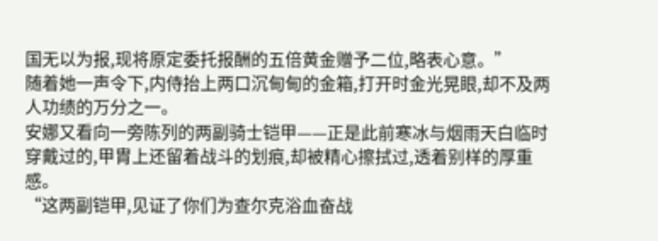国无以为报,现将原定委托报酬的五倍黄金赠予二位,略表心意。”
随着她一声令下,内侍抬上两口沉甸甸的金箱,打开时金光晃眼,却不及两人功绩的万分之一。
安娜又看向一旁陈列的两副骑士铠甲——正是此前寒冰与烟雨天白临时穿戴过的,甲胄上还留着战斗的划痕,却被精心擦拭过,透着别样的厚重感。
“这两副铠甲,见证了你们为查尔克浴血奋战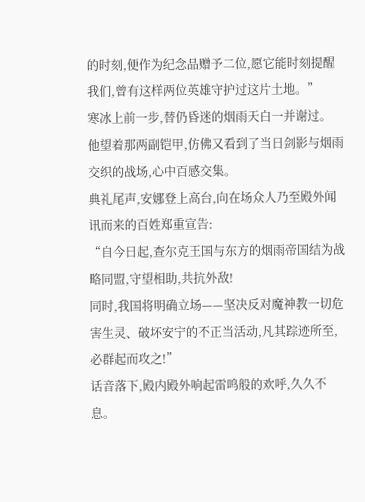的时刻,便作为纪念品赠予二位,愿它能时刻提醒我们,曾有这样两位英雄守护过这片土地。”
寒冰上前一步,替仍昏迷的烟雨天白一并谢过。
他望着那两副铠甲,仿佛又看到了当日剑影与烟雨交织的战场,心中百感交集。
典礼尾声,安娜登上高台,向在场众人乃至殿外闻讯而来的百姓郑重宣告:
“自今日起,查尔克王国与东方的烟雨帝国结为战略同盟,守望相助,共抗外敌!
同时,我国将明确立场——坚决反对魔神教一切危害生灵、破坏安宁的不正当活动,凡其踪迹所至,必群起而攻之!”
话音落下,殿内殿外响起雷鸣般的欢呼,久久不息。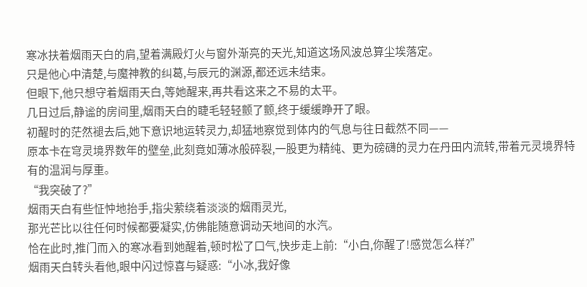寒冰扶着烟雨天白的肩,望着满殿灯火与窗外渐亮的天光,知道这场风波总算尘埃落定。
只是他心中清楚,与魔神教的纠葛,与辰元的渊源,都还远未结束。
但眼下,他只想守着烟雨天白,等她醒来,再共看这来之不易的太平。
几日过后,静谧的房间里,烟雨天白的睫毛轻轻颤了颤,终于缓缓睁开了眼。
初醒时的茫然褪去后,她下意识地运转灵力,却猛地察觉到体内的气息与往日截然不同——
原本卡在穹灵境界数年的壁垒,此刻竟如薄冰般碎裂,一股更为精纯、更为磅礴的灵力在丹田内流转,带着元灵境界特有的温润与厚重。
“我突破了?”
烟雨天白有些怔忡地抬手,指尖萦绕着淡淡的烟雨灵光,
那光芒比以往任何时候都要凝实,仿佛能随意调动天地间的水汽。
恰在此时,推门而入的寒冰看到她醒着,顿时松了口气,快步走上前:“小白,你醒了!感觉怎么样?”
烟雨天白转头看他,眼中闪过惊喜与疑惑:“小冰,我好像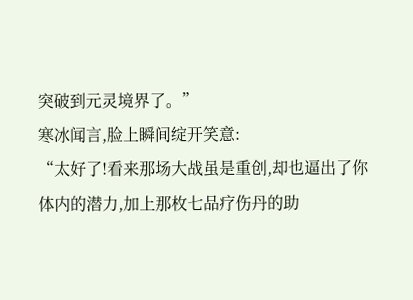突破到元灵境界了。”
寒冰闻言,脸上瞬间绽开笑意:
“太好了!看来那场大战虽是重创,却也逼出了你体内的潜力,加上那枚七品疗伤丹的助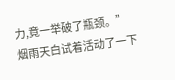力,竟一举破了瓶颈。”
烟雨天白试着活动了一下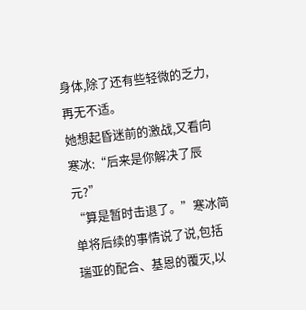身体,除了还有些轻微的乏力,再无不适。
她想起昏迷前的激战,又看向寒冰:“后来是你解决了辰元?”
“算是暂时击退了。”寒冰简单将后续的事情说了说,包括瑞亚的配合、基恩的覆灭,以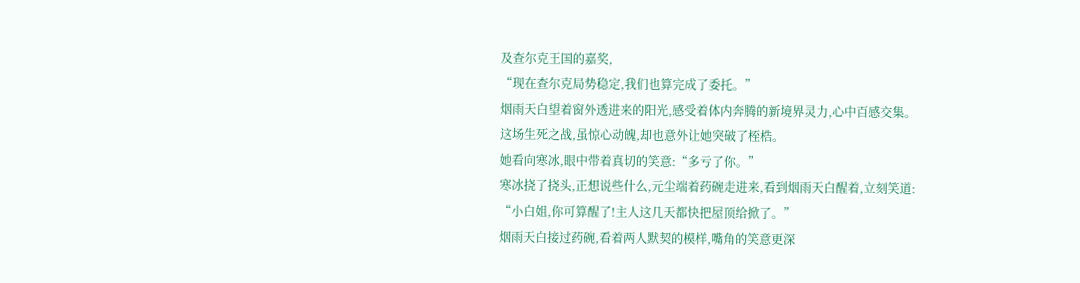及查尔克王国的嘉奖,
“现在查尔克局势稳定,我们也算完成了委托。”
烟雨天白望着窗外透进来的阳光,感受着体内奔腾的新境界灵力,心中百感交集。
这场生死之战,虽惊心动魄,却也意外让她突破了桎梏。
她看向寒冰,眼中带着真切的笑意:“多亏了你。”
寒冰挠了挠头,正想说些什么,元尘端着药碗走进来,看到烟雨天白醒着,立刻笑道:
“小白姐,你可算醒了!主人这几天都快把屋顶给掀了。”
烟雨天白接过药碗,看着两人默契的模样,嘴角的笑意更深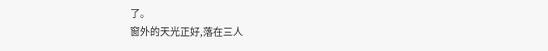了。
窗外的天光正好,落在三人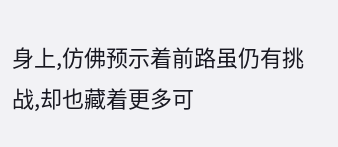身上,仿佛预示着前路虽仍有挑战,却也藏着更多可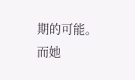期的可能。
而她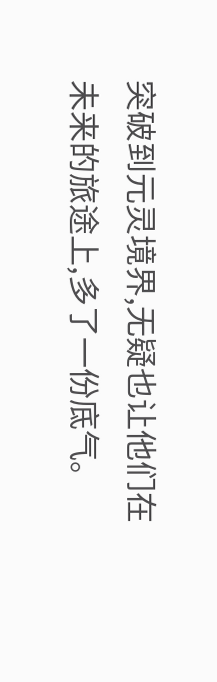突破到元灵境界,无疑也让他们在未来的旅途上,多了一份底气。